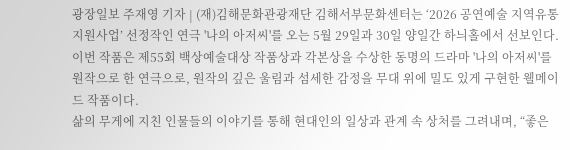광장일보 주재영 기자 | (재)김해문화관광재단 김해서부문화센터는 ‘2026 공연예술 지역유통 지원사업’ 선정작인 연극 '나의 아저씨'를 오는 5월 29일과 30일 양일간 하늬홀에서 선보인다.
이번 작품은 제55회 백상예술대상 작품상과 각본상을 수상한 동명의 드라마 '나의 아저씨'를 원작으로 한 연극으로, 원작의 깊은 울림과 섬세한 감정을 무대 위에 밀도 있게 구현한 웰메이드 작품이다.
삶의 무게에 지친 인물들의 이야기를 통해 현대인의 일상과 관계 속 상처를 그려내며, “좋은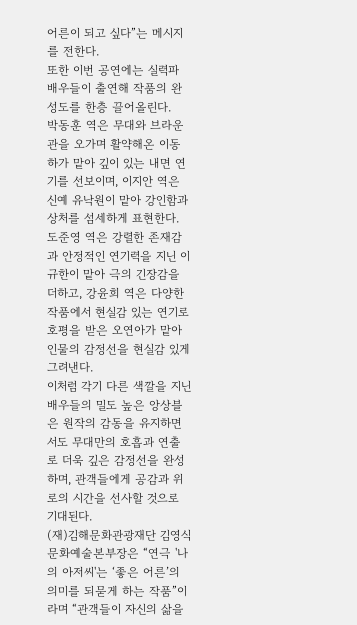어른이 되고 싶다”는 메시지를 전한다.
또한 이번 공연에는 실력파 배우들이 출연해 작품의 완성도를 한층 끌어올린다.
박동훈 역은 무대와 브라운관을 오가며 활약해온 이동하가 맡아 깊이 있는 내면 연기를 선보이며, 이지안 역은 신예 유낙원이 맡아 강인함과 상처를 섬세하게 표현한다.
도준영 역은 강렬한 존재감과 안정적인 연기력을 지닌 이규한이 맡아 극의 긴장감을 더하고, 강윤희 역은 다양한 작품에서 현실감 있는 연기로 호평을 받은 오연아가 맡아 인물의 감정선을 현실감 있게 그려낸다.
이처럼 각기 다른 색깔을 지닌 배우들의 밀도 높은 앙상블은 원작의 감동을 유지하면서도 무대만의 호흡과 연출로 더욱 깊은 감정선을 완성하며, 관객들에게 공감과 위로의 시간을 선사할 것으로 기대된다.
(재)김해문화관광재단 김영식 문화예술본부장은 “연극 '나의 아저씨'는 ‘좋은 어른’의 의미를 되묻게 하는 작품”이라며 “관객들이 자신의 삶을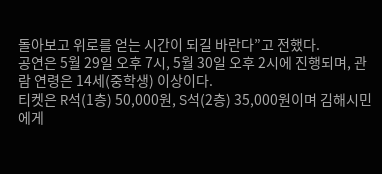돌아보고 위로를 얻는 시간이 되길 바란다”고 전했다.
공연은 5월 29일 오후 7시, 5월 30일 오후 2시에 진행되며, 관람 연령은 14세(중학생) 이상이다.
티켓은 R석(1층) 50,000원, S석(2층) 35,000원이며 김해시민에게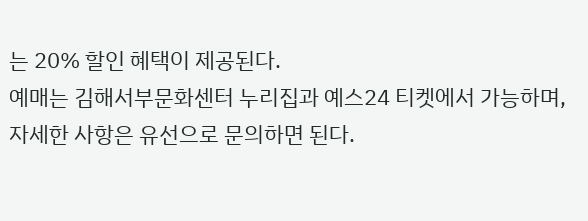는 20% 할인 혜택이 제공된다.
예매는 김해서부문화센터 누리집과 예스24 티켓에서 가능하며, 자세한 사항은 유선으로 문의하면 된다.